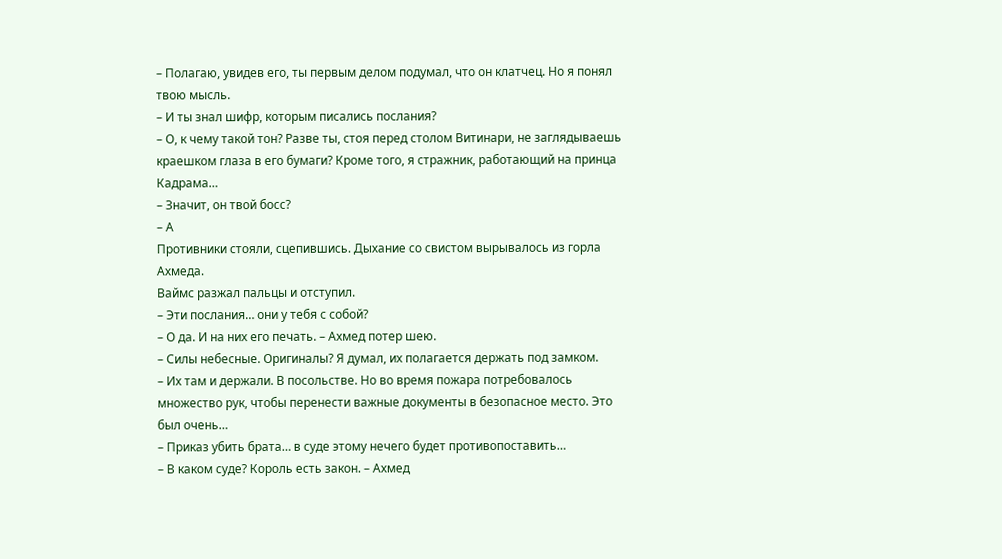– Полагаю, увидев его, ты первым делом подумал, что он клатчец. Но я понял твою мысль.
– И ты знал шифр, которым писались послания?
– О, к чему такой тон? Разве ты, стоя перед столом Витинари, не заглядываешь краешком глаза в его бумаги? Кроме того, я стражник, работающий на принца Кадрама…
– Значит, он твой босс?
– А
Противники стояли, сцепившись. Дыхание со свистом вырывалось из горла Ахмеда.
Ваймс разжал пальцы и отступил.
– Эти послания… они у тебя с собой?
– О да. И на них его печать. – Ахмед потер шею.
– Силы небесные. Оригиналы? Я думал, их полагается держать под замком.
– Их там и держали. В посольстве. Но во время пожара потребовалось множество рук, чтобы перенести важные документы в безопасное место. Это был очень…
– Приказ убить брата… в суде этому нечего будет противопоставить…
– В каком суде? Король есть закон. – Ахмед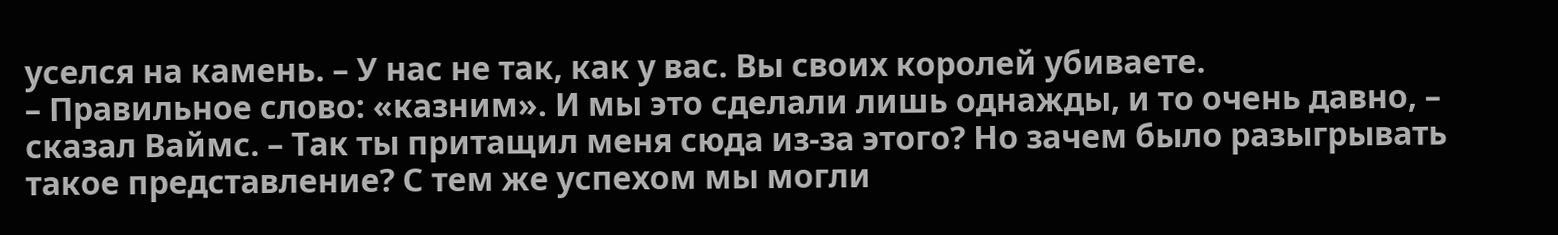уселся на камень. – У нас не так, как у вас. Вы своих королей убиваете.
– Правильное слово: «казним». И мы это сделали лишь однажды, и то очень давно, – сказал Ваймс. – Так ты притащил меня сюда из-за этого? Но зачем было разыгрывать такое представление? С тем же успехом мы могли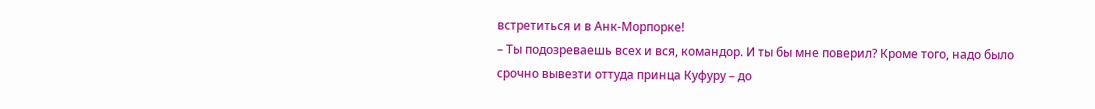встретиться и в Анк-Морпорке!
– Ты подозреваешь всех и вся, командор. И ты бы мне поверил? Кроме того, надо было срочно вывезти оттуда принца Куфуру – до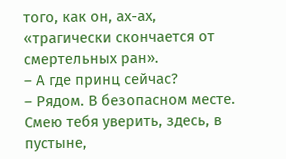того, как он, ах-ах, «трагически скончается от смертельных ран».
– А где принц сейчас?
– Рядом. В безопасном месте. Смею тебя уверить, здесь, в пустыне,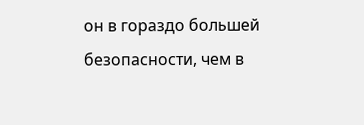он в гораздо большей безопасности, чем в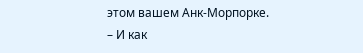этом вашем Анк-Морпорке.
– И как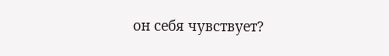он себя чувствует?